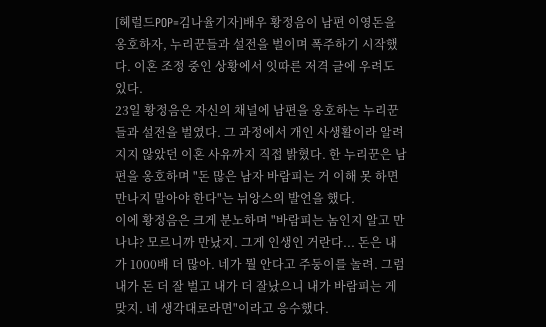[헤럴드POP=김나율기자]배우 황정음이 남편 이영돈을 옹호하자, 누리꾼들과 설전을 벌이며 폭주하기 시작했다. 이혼 조정 중인 상황에서 잇따른 저격 글에 우려도 있다.
23일 황정음은 자신의 채널에 남편을 옹호하는 누리꾼들과 설전을 벌였다. 그 과정에서 개인 사생활이라 알려지지 않았던 이혼 사유까지 직접 밝혔다. 한 누리꾼은 남편을 옹호하며 "돈 많은 남자 바람피는 거 이해 못 하면 만나지 말아야 한다"는 뉘앙스의 발언을 했다.
이에 황정음은 크게 분노하며 "바람피는 놈인지 알고 만나냐? 모르니까 만났지. 그게 인생인 거란다... 돈은 내가 1000배 더 많아. 네가 뭘 안다고 주둥이를 놀려. 그럼 내가 돈 더 잘 벌고 내가 더 잘났으니 내가 바람피는 게 맞지. 네 생각대로라면"이라고 응수했다.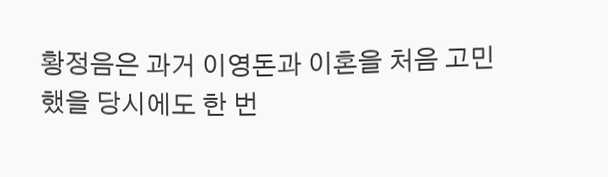황정음은 과거 이영돈과 이혼을 처음 고민했을 당시에도 한 번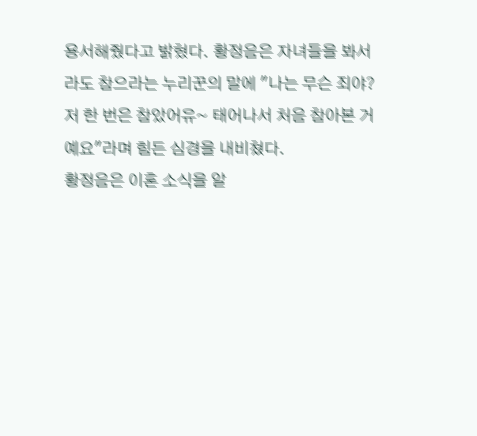용서해줬다고 밝혔다. 황정음은 자녀들을 봐서라도 참으라는 누리꾼의 말에 "나는 무슨 죄야? 저 한 번은 참았어유~ 태어나서 처음 참아본 거예요"라며 힘든 심경을 내비쳤다.
황정음은 이혼 소식을 알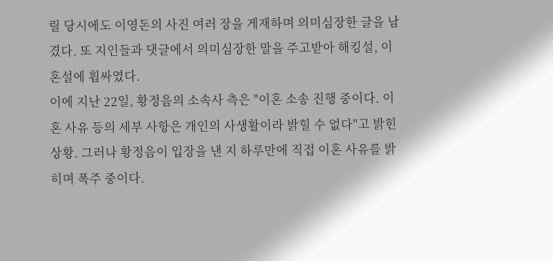릴 당시에도 이영돈의 사진 여러 장을 게재하며 의미심장한 글을 남겼다. 또 지인들과 댓글에서 의미심장한 말을 주고받아 해킹설, 이혼설에 휩싸였다.
이에 지난 22일, 황정음의 소속사 측은 "이혼 소송 진행 중이다. 이혼 사유 등의 세부 사항은 개인의 사생활이라 밝힐 수 없다"고 밝힌 상황. 그러나 황정음이 입장을 낸 지 하루만에 직접 이혼 사유를 밝히며 폭주 중이다.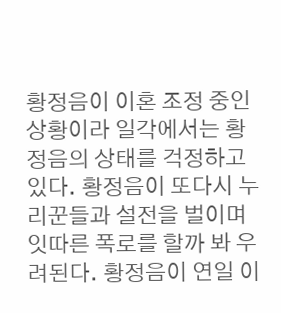황정음이 이혼 조정 중인 상황이라 일각에서는 황정음의 상태를 걱정하고 있다. 황정음이 또다시 누리꾼들과 설전을 벌이며 잇따른 폭로를 할까 봐 우려된다. 황정음이 연일 이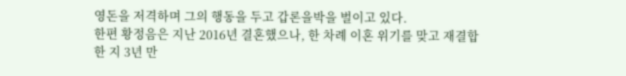영돈을 저격하며 그의 행동을 두고 갑론을박을 벌이고 있다.
한편 황정음은 지난 2016년 결혼했으나, 한 차례 이혼 위기를 맞고 재결합한 지 3년 만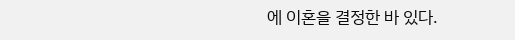에 이혼을 결정한 바 있다.